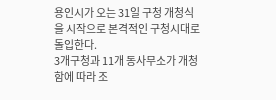용인시가 오는 31일 구청 개청식을 시작으로 본격적인 구청시대로 돌입한다.
3개구청과 11개 동사무소가 개청함에 따라 조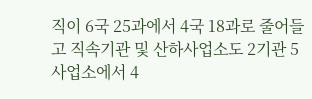직이 6국 25과에서 4국 18과로 줄어들고 직속기관 및 산하사업소도 2기관 5사업소에서 4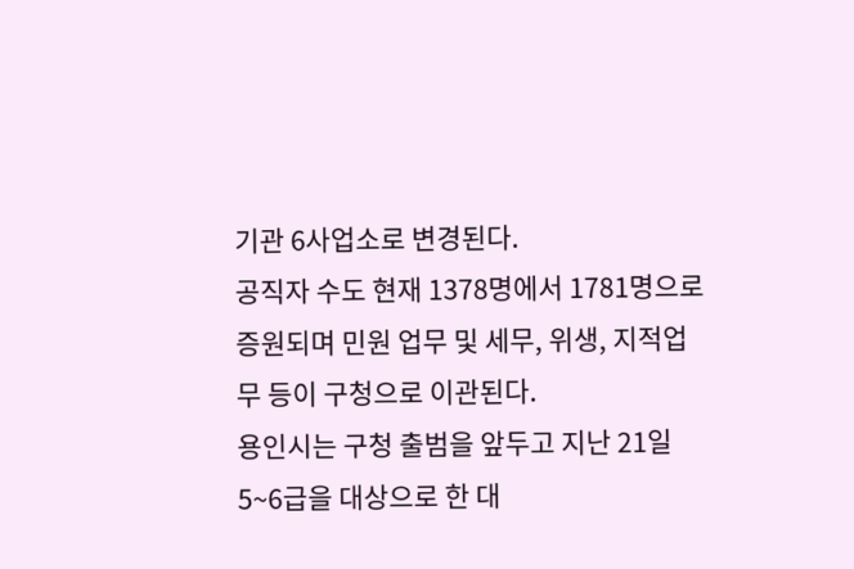기관 6사업소로 변경된다.
공직자 수도 현재 1378명에서 1781명으로 증원되며 민원 업무 및 세무, 위생, 지적업무 등이 구청으로 이관된다.
용인시는 구청 출범을 앞두고 지난 21일 5~6급을 대상으로 한 대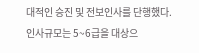대적인 승진 및 전보인사를 단행했다.
인사규모는 5~6급을 대상으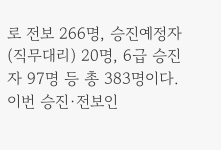로 전보 266명, 승진예정자(직무대리) 20명, 6급 승진자 97명 등 총 383명이다.
이번 승진·전보인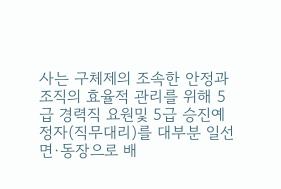사는 구체제의 조속한 안정과 조직의 효율적 관리를 위해 5급 경력직 요원및 5급 승진예정자(직무대리)를 대부분 일선 면·동장으로 배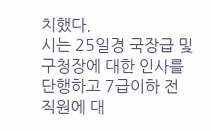치했다.
시는 25일경 국장급 및 구청장에 대한 인사를 단행하고 7급이하 전 직원에 대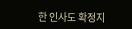한 인사도 확정지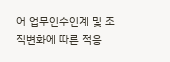어 업무인수인계 및 조직변화에 따른 적응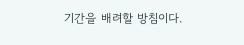기간을 배려할 방침이다.